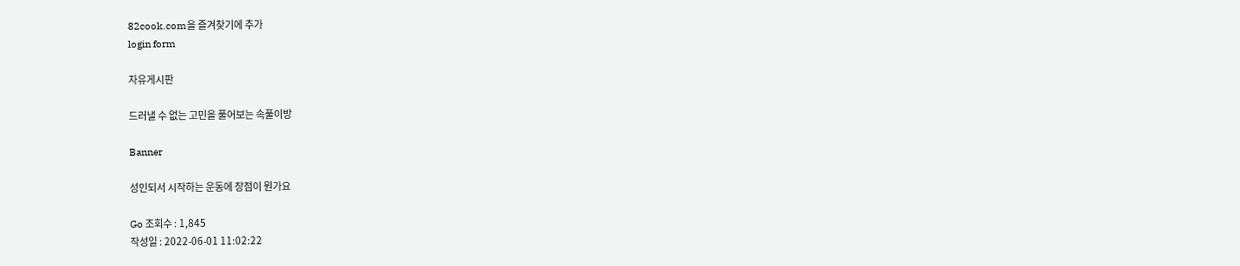82cook.com을 즐겨찾기에 추가
login form

자유게시판

드러낼 수 없는 고민을 풀어보는 속풀이방

Banner

성인되서 시작하는 운동에 장점이 뭔가요

Go 조회수 : 1,845
작성일 : 2022-06-01 11:02:22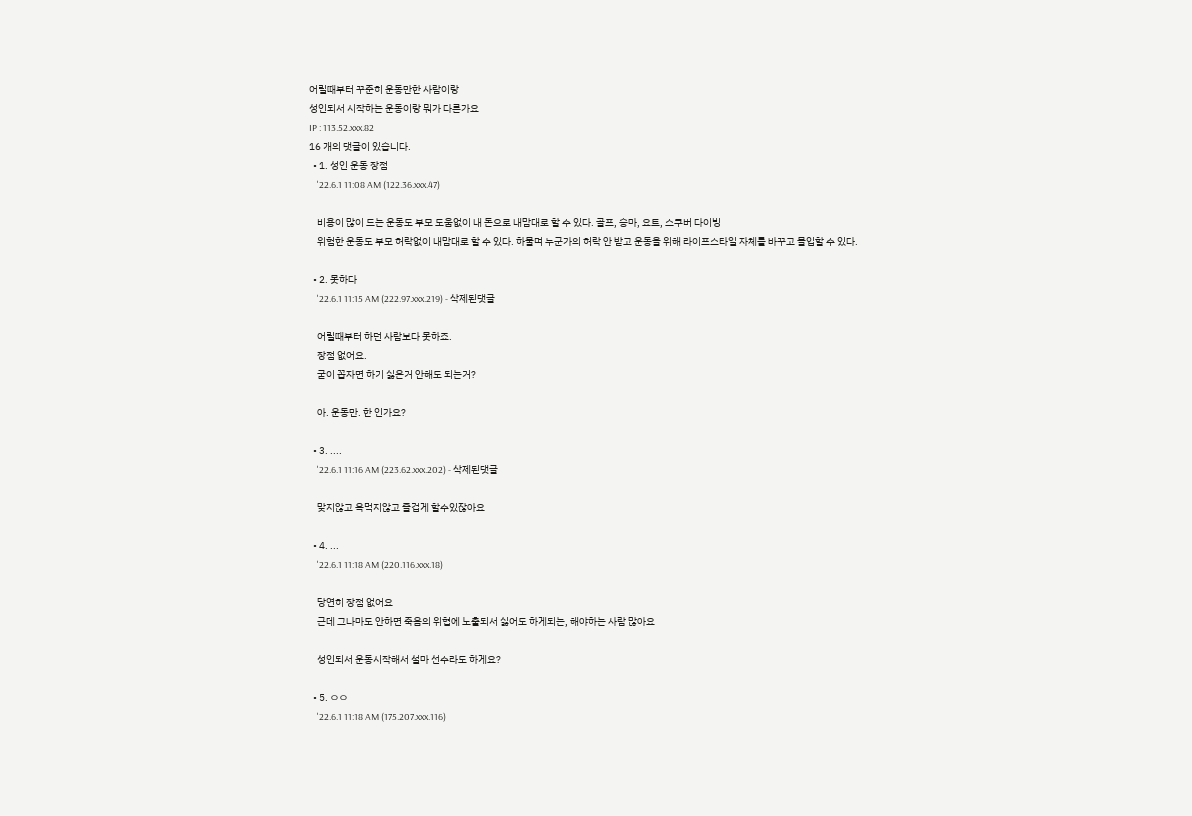어릴때부터 꾸준히 운동만한 사람이랑
성인되서 시작하는 운동이랑 뭐가 다른가요
IP : 113.52.xxx.82
16 개의 댓글이 있습니다.
  • 1. 성인 운동 장점
    '22.6.1 11:08 AM (122.36.xxx.47)

    비용이 많이 드는 운동도 부모 도움없이 내 돈으로 내맘대로 할 수 있다. 골프, 승마, 요트, 스쿠버 다이빙
    위험한 운동도 부모 허락없이 내맘대로 할 수 있다. 하물며 누군가의 허락 안 받고 운동을 위해 라이프스타일 자체를 바꾸고 몰입할 수 있다.

  • 2. 못하다
    '22.6.1 11:15 AM (222.97.xxx.219) - 삭제된댓글

    어릴때부터 하던 사람보다 못하죠.
    장점 없어요.
    굳이 꼽자면 하기 싫은거 안해도 되는거?

    아. 운동만. 한 인가요?

  • 3. ....
    '22.6.1 11:16 AM (223.62.xxx.202) - 삭제된댓글

    맞지않고 욕먹지않고 즐겁게 할수있잖아요

  • 4. ...
    '22.6.1 11:18 AM (220.116.xxx.18)

    당연히 장점 없어요
    근데 그나마도 안하면 죽음의 위협에 노출되서 싫어도 하게되는, 해야하는 사람 많아요

    성인되서 운동시작해서 설마 선수라도 하게요?

  • 5. ㅇㅇ
    '22.6.1 11:18 AM (175.207.xxx.116)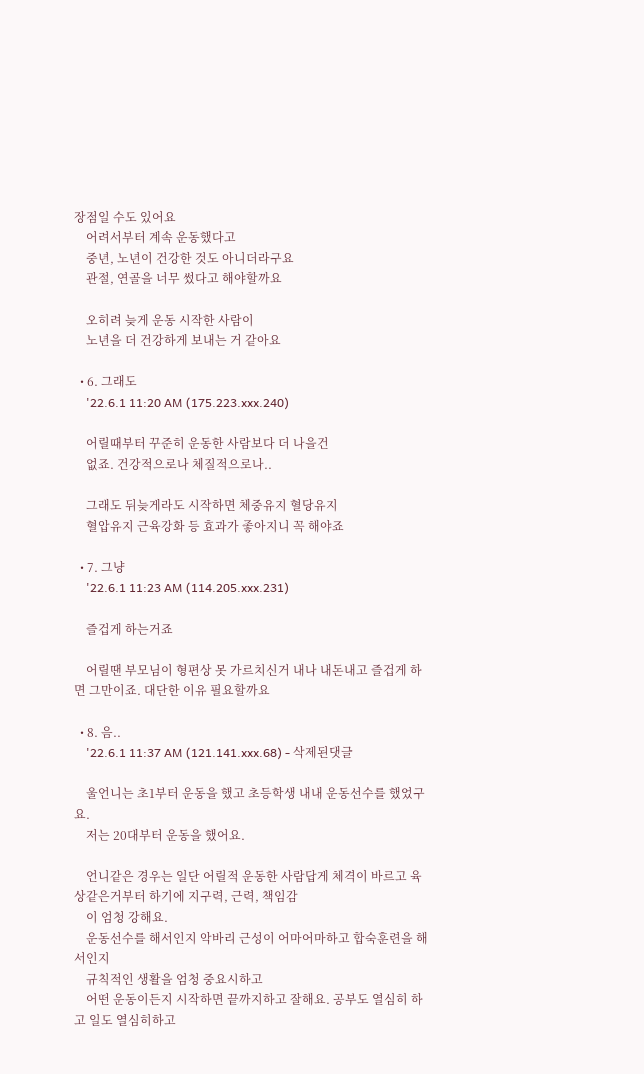장점일 수도 있어요
    어려서부터 계속 운동했다고
    중년, 노년이 건강한 것도 아니더라구요
    관절, 연골을 너무 썼다고 해야할까요

    오히려 늦게 운동 시작한 사람이
    노년을 더 건강하게 보내는 거 같아요

  • 6. 그래도
    '22.6.1 11:20 AM (175.223.xxx.240)

    어릴때부터 꾸준히 운동한 사람보다 더 나을건
    없죠. 건강적으로나 체질적으로나..

    그래도 뒤늦게라도 시작하면 체중유지 혈당유지
    혈압유지 근육강화 등 효과가 좋아지니 꼭 해야죠

  • 7. 그냥
    '22.6.1 11:23 AM (114.205.xxx.231)

    즐겁게 하는거죠

    어릴땐 부모님이 형편상 못 가르치신거 내나 내돈내고 즐겁게 하면 그만이죠. 대단한 이유 필요할까요

  • 8. 음..
    '22.6.1 11:37 AM (121.141.xxx.68) - 삭제된댓글

    울언니는 초1부터 운동을 했고 초등학생 내내 운동선수를 했었구요.
    저는 20대부터 운동을 했어요.

    언니같은 경우는 일단 어릴적 운동한 사람답게 체격이 바르고 육상같은거부터 하기에 지구력, 근력, 책임감
    이 엄청 강해요.
    운동선수를 해서인지 악바리 근성이 어마어마하고 합숙훈련을 해서인지
    규칙적인 생활을 엄청 중요시하고
    어떤 운동이든지 시작하면 끝까지하고 잘해요. 공부도 열심히 하고 일도 열심히하고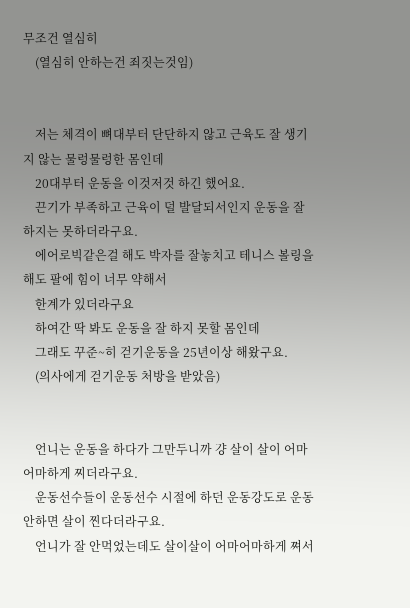무조건 열심히
    (열심히 안하는건 죄짓는것임)


    저는 체격이 뼈대부터 단단하지 않고 근육도 잘 생기지 않는 물렁물렁한 몸인데
    20대부터 운동을 이것저것 하긴 했어요.
    끈기가 부족하고 근육이 덜 발달되서인지 운동을 잘하지는 못하더라구요.
    에어로빅같은걸 해도 박자를 잘놓치고 테니스 볼링을 해도 팔에 힘이 너무 약해서
    한계가 있더라구요
    하여간 딱 봐도 운동을 잘 하지 못할 몸인데
    그래도 꾸준~히 걷기운동을 25년이상 해왔구요.
    (의사에게 걷기운동 처방을 받았음)


    언니는 운동을 하다가 그만두니까 걍 살이 살이 어마어마하게 찌더라구요.
    운동선수들이 운동선수 시절에 하던 운동강도로 운동 안하면 살이 찐다더라구요.
    언니가 잘 안먹었는데도 살이살이 어마어마하게 쪄서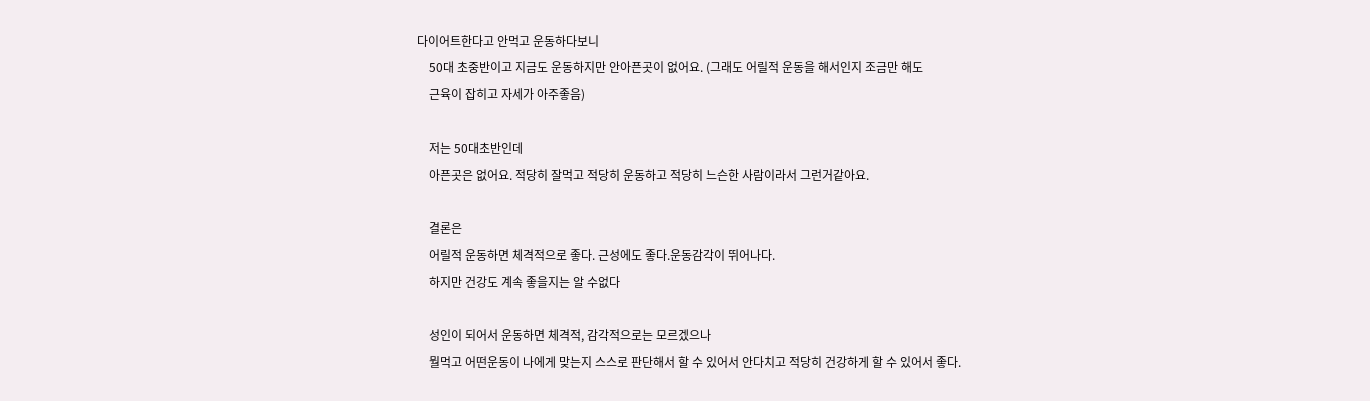다이어트한다고 안먹고 운동하다보니
    50대 초중반이고 지금도 운동하지만 안아픈곳이 없어요. (그래도 어릴적 운동을 해서인지 조금만 해도
    근육이 잡히고 자세가 아주좋음)

    저는 50대초반인데
    아픈곳은 없어요. 적당히 잘먹고 적당히 운동하고 적당히 느슨한 사람이라서 그런거같아요.

    결론은
    어릴적 운동하면 체격적으로 좋다. 근성에도 좋다.운동감각이 뛰어나다.
    하지만 건강도 계속 좋을지는 알 수없다

    성인이 되어서 운동하면 체격적, 감각적으로는 모르겠으나
    뭘먹고 어떤운동이 나에게 맞는지 스스로 판단해서 할 수 있어서 안다치고 적당히 건강하게 할 수 있어서 좋다.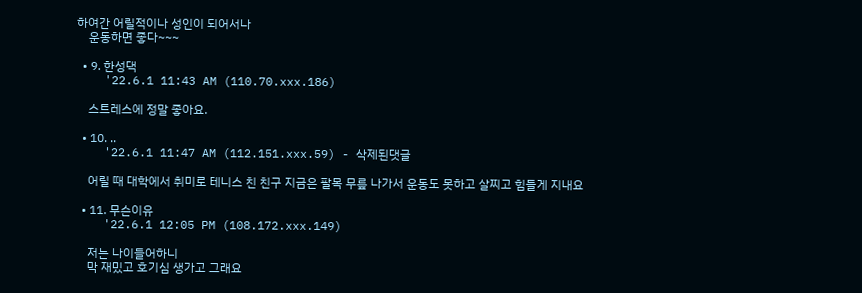하여간 어릴적이나 성인이 되어서나
    운동하면 좋다~~~

  • 9. 한성댁
    '22.6.1 11:43 AM (110.70.xxx.186)

    스트레스에 정말 좋아요.

  • 10. ..
    '22.6.1 11:47 AM (112.151.xxx.59) - 삭제된댓글

    어릴 때 대학에서 취미로 테니스 친 친구 지금은 팔목 무릎 나가서 운동도 못하고 살찌고 힘들게 지내요

  • 11. 무슨이유
    '22.6.1 12:05 PM (108.172.xxx.149)

    저는 나이들어하니
    막 재밌고 호기심 생가고 그래요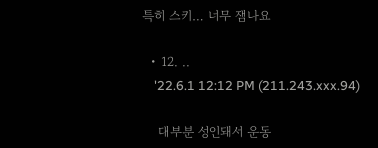특히 스키… 너무 잼나요

  • 12. ..
    '22.6.1 12:12 PM (211.243.xxx.94)

    대부분 성인돼서 운동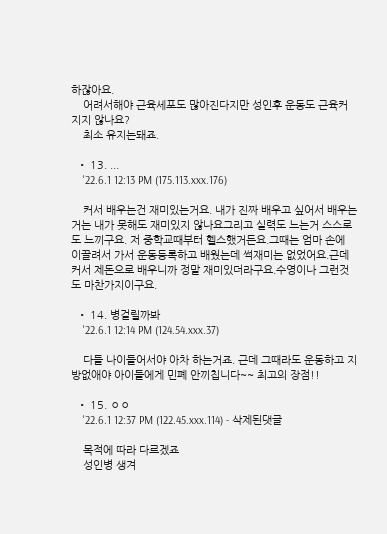하잖아요.
    어려서해야 근육세포도 많아진다지만 성인후 운동도 근육커지지 않나요?
    최소 유지는돼죠.

  • 13. ...
    '22.6.1 12:13 PM (175.113.xxx.176)

    커서 배우는건 재미있는거요. 내가 진짜 배우고 싶어서 배우는거는 내가 못해도 재미있지 않나요그리고 실력도 느는거 스스로도 느끼구요. 저 중학교때부터 헬스했거든요.그때는 엄마 손에 이끌려서 가서 운동등록하고 배웠는데 썩재미는 없었어요.근데 커서 제돈으로 배우니까 정말 재미있더라구요.수영이나 그런것도 마찬가지이구요.

  • 14. 병걸릴까봐
    '22.6.1 12:14 PM (124.54.xxx.37)

    다들 나이들어서야 아차 하는거죠. 근데 그때라도 운동하고 지방없애야 아이들에게 민폐 안끼칩니다~~ 최고의 장점!!

  • 15. ㅇㅇ
    '22.6.1 12:37 PM (122.45.xxx.114) - 삭제된댓글

    목적에 따라 다르겠죠
    성인병 생겨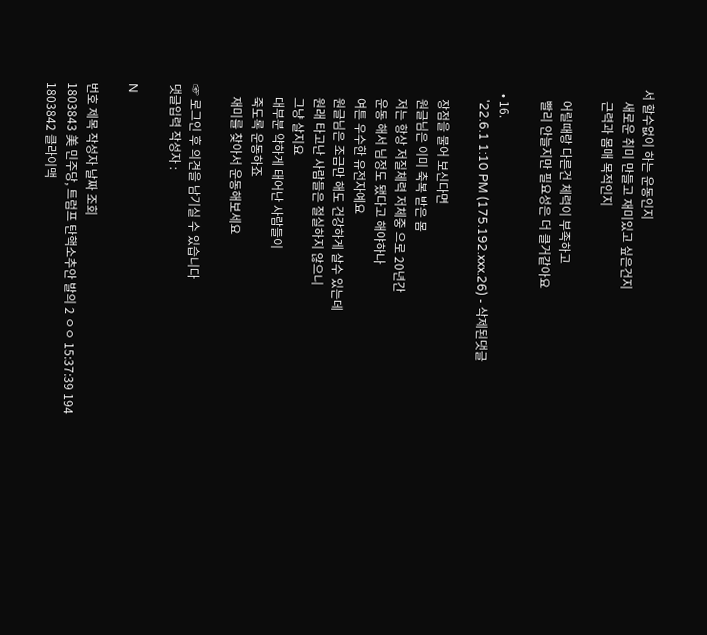서 할수없이 하는 운동인지
    새로운 취미 만들고 재미있고 싶은건지
    근력과 몸매 목적인지

    어릴때랑 다른건 체력이 부족하고
    빨리 안늘지만 필요성은 더 클거같아요

  • 16.
    '22.6.1 1:10 PM (175.192.xxx.26) - 삭제된댓글

    장점을 물어 보신다면
    원글님은 이미 축복 받은 몸
    저는 항상 저질체력 저체중 으로 20년간
    운동 해서 님정도 됐다고 해야하나
    여튼 우수한 유전자예요
    원글님은 조금만 해도 건강하게 살수 있는데
    원래 타고난 사람들은 절실하지 않으니
    그냥 살지요
    대부분 약하게 태어난 사람들이
    죽도록 운동하죠
    재미를 찾아서 운동해보세요

☞ 로그인 후 의견을 남기실 수 있습니다
댓글입력 작성자 :

N

번호 제목 작성자 날짜 조회
1803843 美 민주당, 트럼프 탄핵소추안 발의 2 ㅇㅇ 15:37:39 194
1803842 클라이맥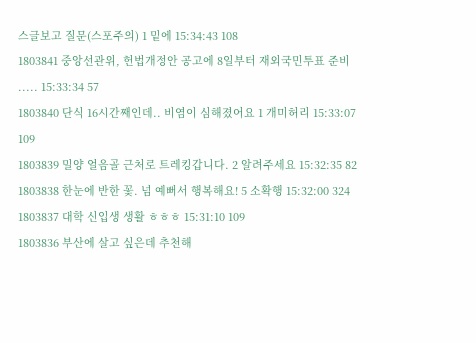스글보고 질문(스포주의) 1 밑에 15:34:43 108
1803841 중앙선관위, 헌법개정안 공고에 8일부터 재외국민투표 준비 ..... 15:33:34 57
1803840 단식 16시간째인데.. 비염이 심해졌어요 1 개미허리 15:33:07 109
1803839 밀양 얼음골 근처로 트레킹갑니다. 2 알려주세요 15:32:35 82
1803838 한눈에 반한 꽃. 넘 예뻐서 행복해요! 5 소확행 15:32:00 324
1803837 대학 신입생 생활 ㅎㅎㅎ 15:31:10 109
1803836 부산에 살고 싶은데 추천해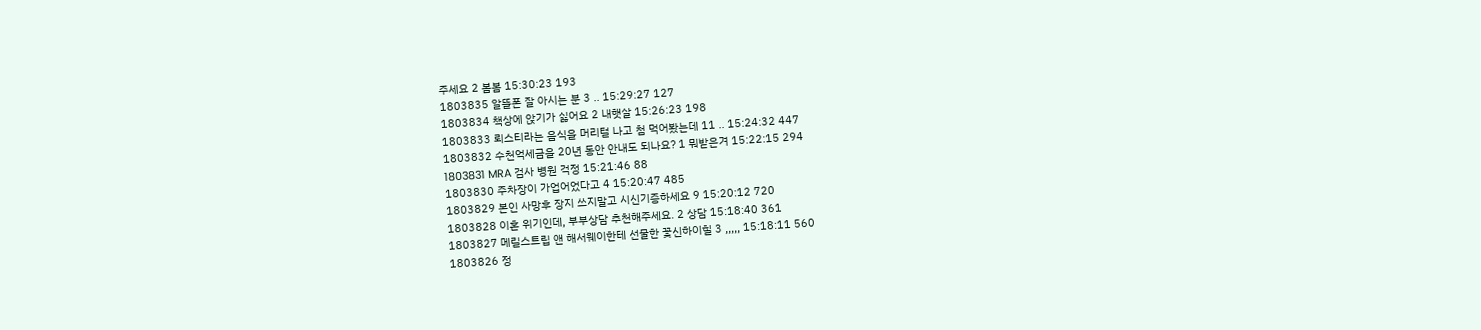주세요 2 봄봄 15:30:23 193
1803835 알뜰폰 잘 아시는 분 3 .. 15:29:27 127
1803834 책상에 앉기가 싫어요 2 내햇살 15:26:23 198
1803833 뢰스티라는 음식을 머리털 나고 첨 먹어봤는데 11 .. 15:24:32 447
1803832 수천억세금을 20년 동안 안내도 되나요? 1 뭐받은겨 15:22:15 294
1803831 MRA 검사 병원 걱정 15:21:46 88
1803830 주차장이 가업어었다고 4 15:20:47 485
1803829 본인 사망후 장지 쓰지말고 시신기증하세요 9 15:20:12 720
1803828 이혼 위기인데, 부부상담 추천해주세요. 2 상담 15:18:40 361
1803827 메릴스트립 앤 해서웨이한테 선물한 꽃신하이힐 3 ,,,,, 15:18:11 560
1803826 정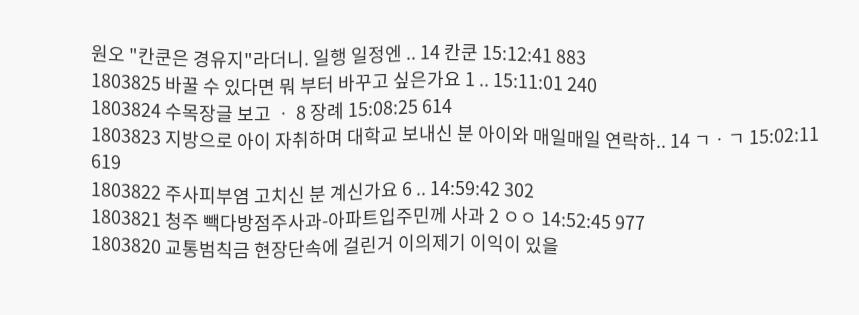원오 "칸쿤은 경유지"라더니. 일행 일정엔 .. 14 칸쿤 15:12:41 883
1803825 바꿀 수 있다면 뭐 부터 바꾸고 싶은가요 1 .. 15:11:01 240
1803824 수목장글 보고 ㆍ 8 장례 15:08:25 614
1803823 지방으로 아이 자취하며 대학교 보내신 분 아이와 매일매일 연락하.. 14 ㄱㆍㄱ 15:02:11 619
1803822 주사피부염 고치신 분 계신가요 6 .. 14:59:42 302
1803821 청주 빽다방점주사과-아파트입주민께 사과 2 ㅇㅇ 14:52:45 977
1803820 교통범칙금 현장단속에 걸린거 이의제기 이익이 있을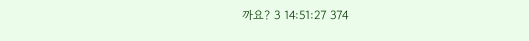까요? 3 14:51:27 374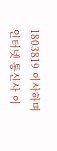1803819 이사하며 인터넷 통신사 이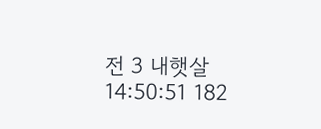전 3 내햇살 14:50:51 182